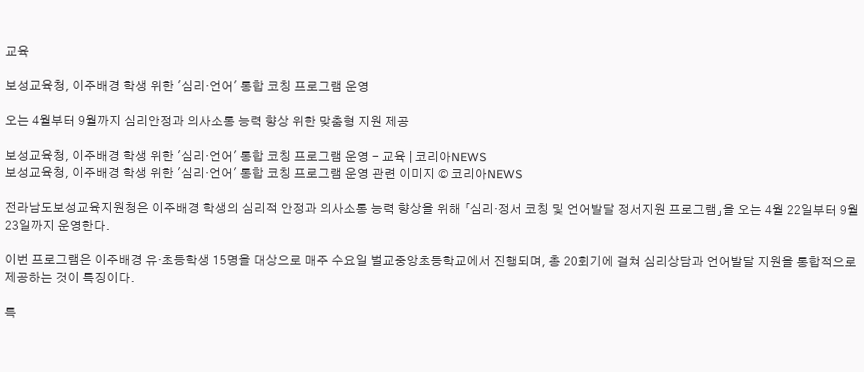교육

보성교육청, 이주배경 학생 위한 '심리·언어' 통합 코칭 프로그램 운영

오는 4월부터 9월까지 심리안정과 의사소통 능력 향상 위한 맞춤형 지원 제공

보성교육청, 이주배경 학생 위한 '심리·언어' 통합 코칭 프로그램 운영 - 교육 | 코리아NEWS
보성교육청, 이주배경 학생 위한 '심리·언어' 통합 코칭 프로그램 운영 관련 이미지 © 코리아NEWS

전라남도보성교육지원청은 이주배경 학생의 심리적 안정과 의사소통 능력 향상을 위해 「심리·정서 코칭 및 언어발달 정서지원 프로그램」을 오는 4월 22일부터 9월 23일까지 운영한다.

이번 프로그램은 이주배경 유·초등학생 15명을 대상으로 매주 수요일 벌교중앙초등학교에서 진행되며, 총 20회기에 걸쳐 심리상담과 언어발달 지원을 통합적으로 제공하는 것이 특징이다.

특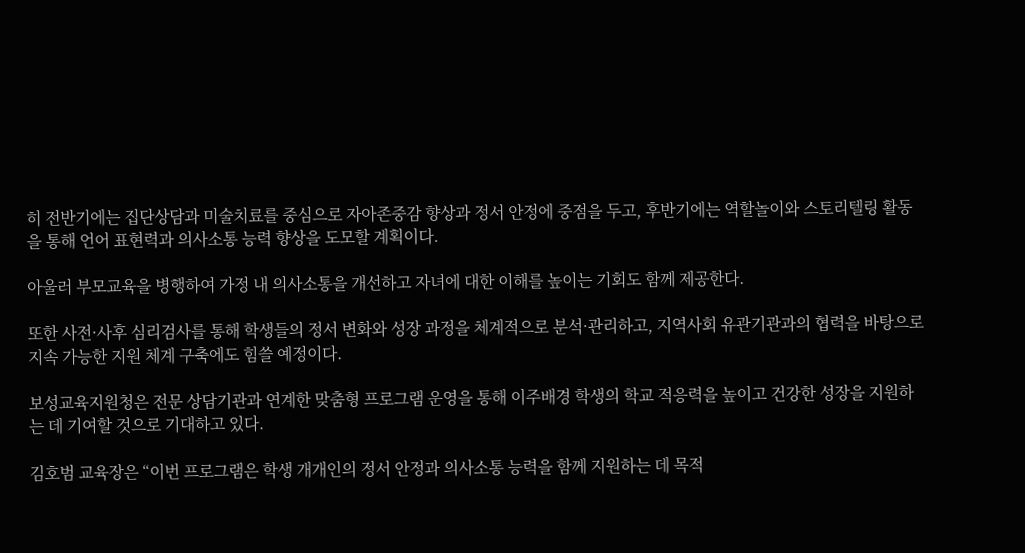히 전반기에는 집단상담과 미술치료를 중심으로 자아존중감 향상과 정서 안정에 중점을 두고, 후반기에는 역할놀이와 스토리텔링 활동을 통해 언어 표현력과 의사소통 능력 향상을 도모할 계획이다.

아울러 부모교육을 병행하여 가정 내 의사소통을 개선하고 자녀에 대한 이해를 높이는 기회도 함께 제공한다.

또한 사전·사후 심리검사를 통해 학생들의 정서 변화와 성장 과정을 체계적으로 분석·관리하고, 지역사회 유관기관과의 협력을 바탕으로 지속 가능한 지원 체계 구축에도 힘쓸 예정이다.

보성교육지원청은 전문 상담기관과 연계한 맞춤형 프로그램 운영을 통해 이주배경 학생의 학교 적응력을 높이고 건강한 성장을 지원하는 데 기여할 것으로 기대하고 있다.

김호범 교육장은 “이번 프로그램은 학생 개개인의 정서 안정과 의사소통 능력을 함께 지원하는 데 목적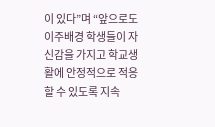이 있다”며 “앞으로도 이주배경 학생들이 자신감을 가지고 학교생활에 안정적으로 적응할 수 있도록 지속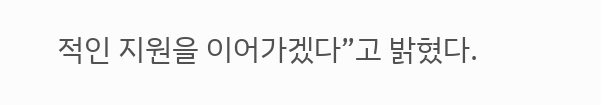적인 지원을 이어가겠다”고 밝혔다.